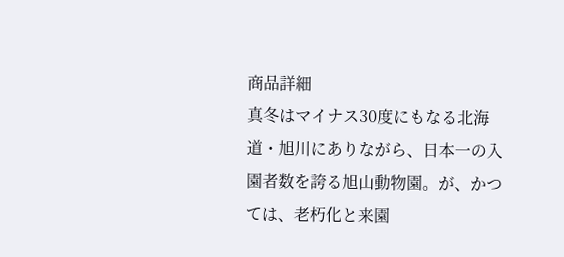商品詳細
真冬はマイナス30度にもなる北海道・旭川にありながら、日本一の入園者数を誇る旭山動物園。が、かつては、老朽化と来園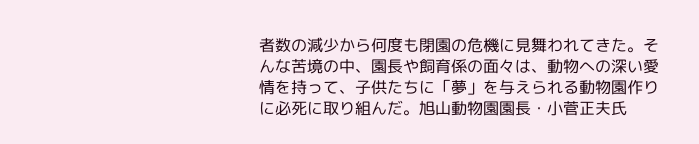者数の減少から何度も閉園の危機に見舞われてきた。そんな苦境の中、園長や飼育係の面々は、動物への深い愛情を持って、子供たちに「夢」を与えられる動物園作りに必死に取り組んだ。旭山動物園園長・小菅正夫氏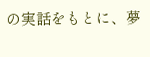の実話をもとに、夢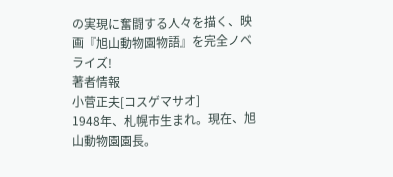の実現に奮闘する人々を描く、映画『旭山動物園物語』を完全ノベライズ!
著者情報
小菅正夫[コスゲマサオ]
1948年、札幌市生まれ。現在、旭山動物園園長。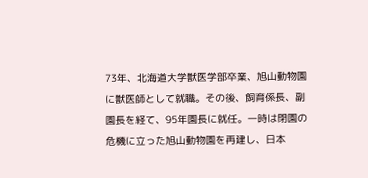73年、北海道大学獣医学部卒業、旭山動物園に獣医師として就職。その後、飼育係長、副園長を経て、95年園長に就任。一時は閉園の危機に立った旭山動物園を再建し、日本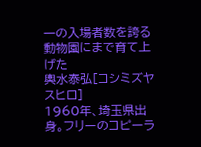一の入場者数を誇る動物園にまで育て上げた
輿水泰弘[コシミズヤスヒロ]
1960年、埼玉県出身。フリーのコピーラ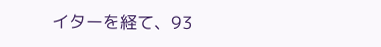イターを経て、93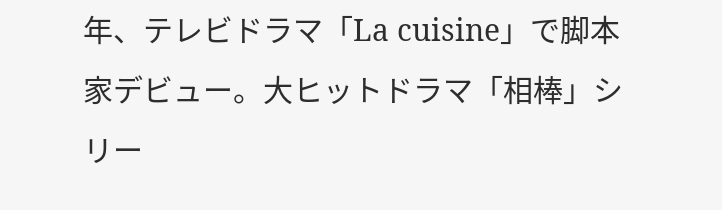年、テレビドラマ「La cuisine」で脚本家デビュー。大ヒットドラマ「相棒」シリー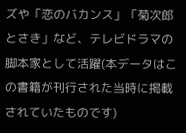ズや「恋のバカンス」「菊次郎とさき」など、テレビドラマの脚本家として活躍(本データはこの書籍が刊行された当時に掲載されていたものです)